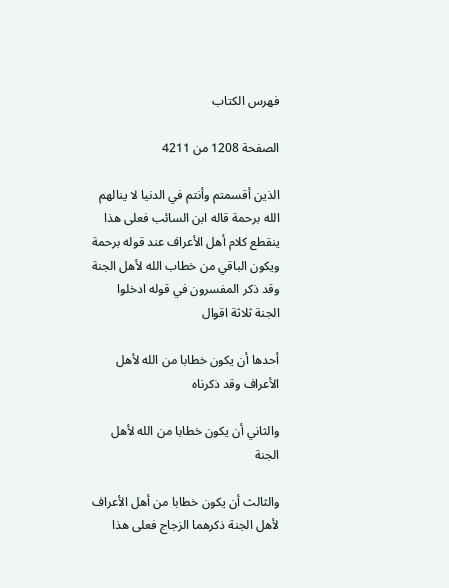فهرس الكتاب

الصفحة 1208 من 4211

الذين أقسمتم وأنتم في الدنيا لا ينالهم الله برحمة قاله ابن السائب فعلى هذا ينقطع كلام أهل الأعراف عند قوله برحمة ويكون الباقي من خطاب الله لأهل الجنة وقد ذكر المفسرون في قوله ادخلوا الجنة ثلاثة اقوال

أحدها أن يكون خطابا من الله لأهل الأعراف وقد ذكرناه

والثاني أن يكون خطابا من الله لأهل الجنة

والثالث أن يكون خطابا من أهل الأعراف لأهل الجنة ذكرهما الزجاج فعلى هذا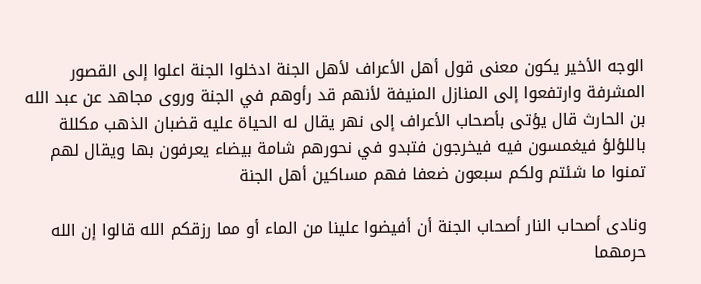الوجه الأخير يكون معنى قول أهل الأعراف لأهل الجنة ادخلوا الجنة اعلوا إلى القصور المشرفة وارتفعوا إلى المنازل المنيفة لأنهم قد رأوهم في الجنة وروى مجاهد عن عبد الله بن الحارث قال يؤتى بأصحاب الأعراف إلى نهر يقال له الحياة عليه قضبان الذهب مكللة باللؤلؤ فيغمسون فيه فيخرجون فتبدو في نحورهم شامة بيضاء يعرفون بها ويقال لهم تمنوا ما شئتم ولكم سبعون ضعفا فهم مساكين أهل الجنة

ونادى أصحاب النار أصحاب الجنة أن أفيضوا علينا من الماء أو مما رزقكم الله قالوا إن الله حرمهما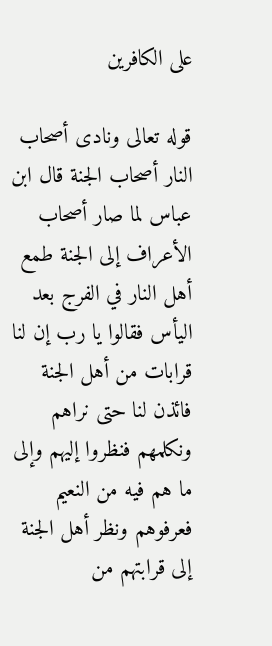على الكافرين

قوله تعالى ونادى أصحاب النار أصحاب الجنة قال ابن عباس لما صار أصحاب الأعراف إلى الجنة طمع أهل النار في الفرج بعد اليأس فقالوا يا رب إن لنا قرابات من أهل الجنة فائذن لنا حتى نراهم ونكلمهم فنظروا إليهم وإلى ما هم فيه من النعيم فعرفوهم ونظر أهل الجنة إلى قرابتهم من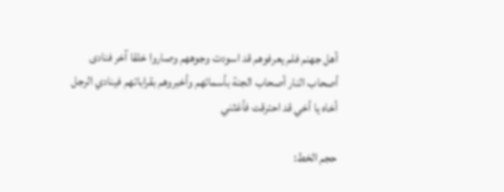أهل جهنم فلم يعرفوهم قد اسودت وجوههم وصاروا خلقا آخر فنادى أصحاب النار أصحاب الجنة بأسمائهم وأخبروهم بقراباتهم فينادي الرجل أخاه يا أخي قد احترقت فأغثني

حجم الخط: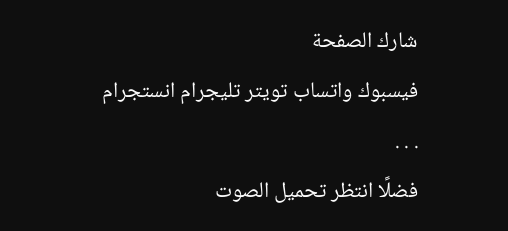شارك الصفحة
فيسبوك واتساب تويتر تليجرام انستجرام
. . .
فضلًا انتظر تحميل الصوت